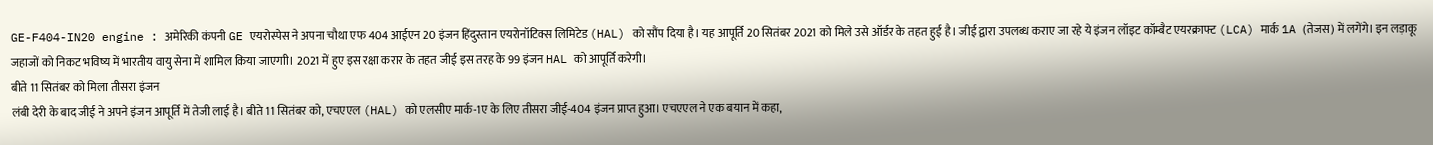GE-F404-IN20 engine : अमेरिकी कंपनी GE एयरोस्पेस ने अपना चौथा एफ 404 आईएन 20 इंजन हिंदुस्तान एयरोनॉटिक्स लिमिटेड (HAL) को सौंप दिया है। यह आपूर्ति 20 सितंबर 2021 को मिले उसे ऑर्डर के तहत हुई है। जीई द्वारा उपलब्ध कराए जा रहे ये इंजन लॉइट कॉम्बैट एयरक्राफ्ट (LCA) मार्क 1A (तेजस) में लगेंगे। इन लड़ाकू जहाजों को निकट भविष्य में भारतीय वायु सेना में शामिल किया जाएगाी। 2021 में हुए इस रक्षा करार के तहत जीई इस तरह के 99 इंजन HAL को आपूर्ति करेगी।
बीते 11 सितंबर को मिला तीसरा इंजन
लंबी देरी के बाद जीई ने अपने इंजन आपूर्ति में तेजी लाई है। बीते 11 सितंबर को, एचएएल (HAL) को एलसीए मार्क-1ए के लिए तीसरा जीई-404 इंजन प्राप्त हुआ। एचएएल ने एक बयान में कहा,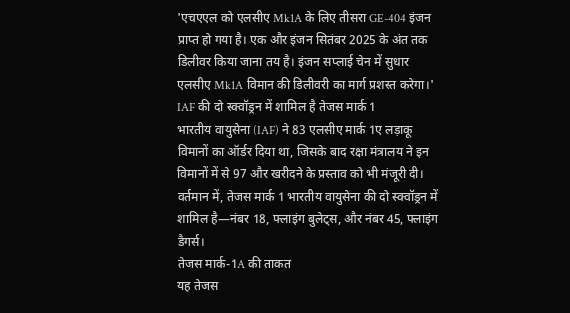'एचएएल को एलसीए Mk1A के लिए तीसरा GE-404 इंजन प्राप्त हो गया है। एक और इंजन सितंबर 2025 के अंत तक डिलीवर किया जाना तय है। इंजन सप्लाई चेन में सुधार एलसीए Mk1A विमान की डिलीवरी का मार्ग प्रशस्त करेगा।'
IAF की दो स्क्वॉड्रन में शामिल है तेजस मार्क 1
भारतीय वायुसेना (IAF) ने 83 एलसीए मार्क 1ए लड़ाकू विमानों का ऑर्डर दिया था, जिसके बाद रक्षा मंत्रालय ने इन विमानों में से 97 और खरीदने के प्रस्ताव को भी मंजूरी दी। वर्तमान में, तेजस मार्क 1 भारतीय वायुसेना की दो स्क्वॉड्रन में शामिल है—नंबर 18, फ्लाइंग बुलेट्स, और नंबर 45, फ्लाइंग डैगर्स।
तेजस मार्क-1A की ताकत
यह तेजस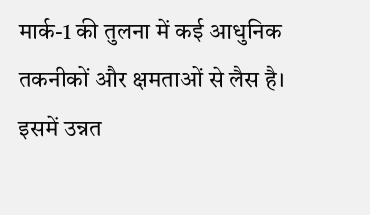मार्क-1 की तुलना में कई आधुनिक तकनीकों और क्षमताओं से लैस है। इसमें उन्नत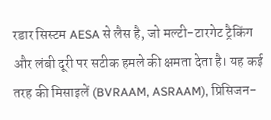रडार सिस्टम AESA से लैस है, जो मल्टी-टारगेट ट्रैकिंग और लंबी दूरी पर सटीक हमले की क्षमता देता है। यह कई तरह की मिसाइलें (BVRAAM, ASRAAM), प्रिसिजन-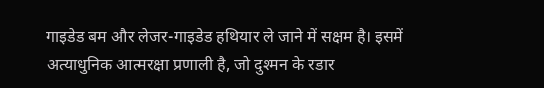गाइडेड बम और लेजर-गाइडेड हथियार ले जाने में सक्षम है। इसमें अत्याधुनिक आत्मरक्षा प्रणाली है, जो दुश्मन के रडार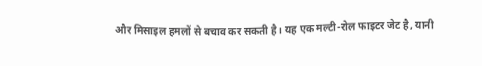और मिसाइल हमलों से बचाव कर सकती है। यह एक मल्टी-रोल फाइटर जेट है, यानी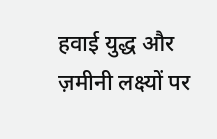हवाई युद्ध और ज़मीनी लक्ष्यों पर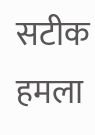सटीक हमला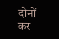दोनों कर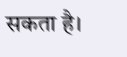सकता है।